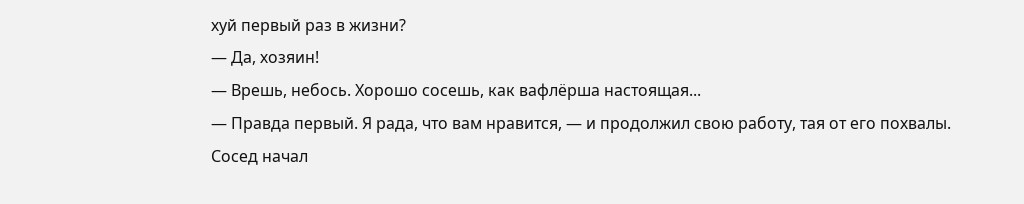хуй первый раз в жизни?
— Да, хозяин!
— Врешь, небось. Хорошо сосешь, как вафлёрша настоящая...
— Правда первый. Я рада, что вам нравится, — и продолжил свою работу, тая от его похвалы.
Сосед начал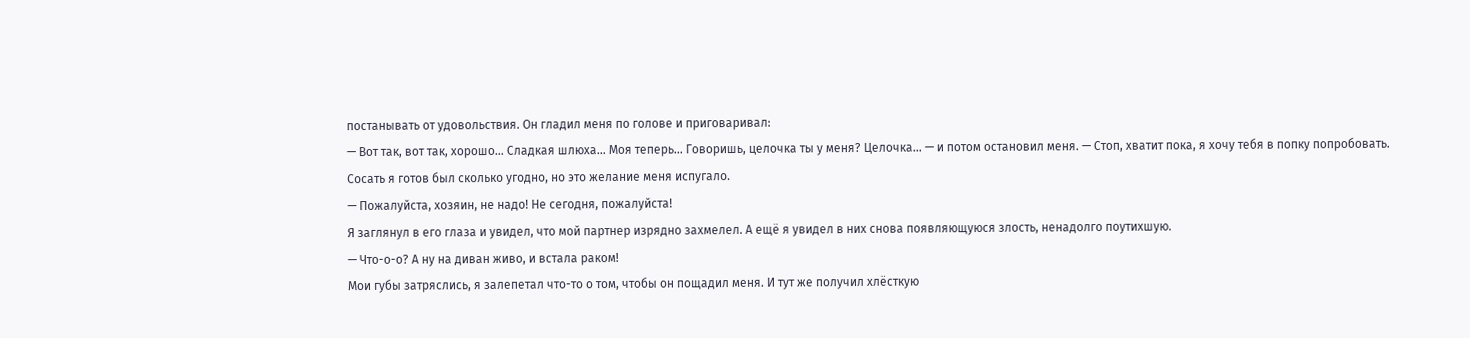постанывать от удовольствия. Он гладил меня по голове и приговаривал:
— Вот так, вот так, хорошо... Сладкая шлюха... Моя теперь... Говоришь, целочка ты у меня? Целочка... — и потом остановил меня. — Стоп, хватит пока, я хочу тебя в попку попробовать.
Сосать я готов был сколько угодно, но это желание меня испугало.
— Пожалуйста, хозяин, не надо! Не сегодня, пожалуйста!
Я заглянул в его глаза и увидел, что мой партнер изрядно захмелел. А ещё я увидел в них снова появляющуюся злость, ненадолго поутихшую.
— Что-о-о? А ну на диван живо, и встала раком!
Мои губы затряслись, я залепетал что-то о том, чтобы он пощадил меня. И тут же получил хлёсткую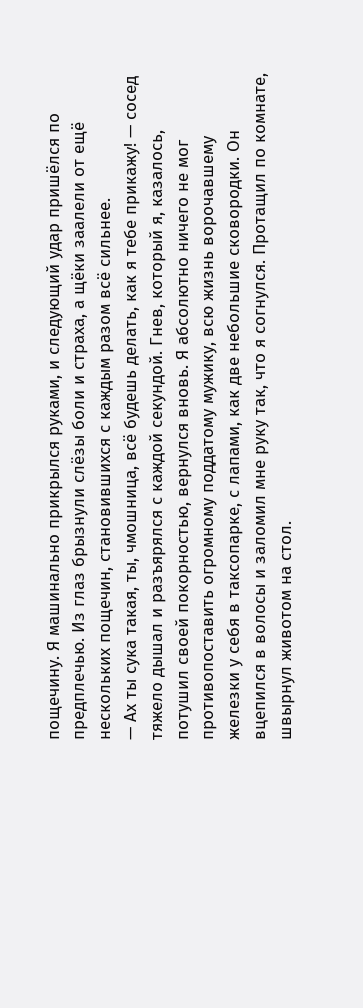пощечину. Я машинально прикрылся руками, и следующий удар пришёлся по предплечью. Из глаз брызнули слёзы боли и страха, а щёки заалели от ещё нескольких пощечин, становившихся с каждым разом всё сильнее.
— Ах ты сука такая, ты, чмошница, всё будешь делать, как я тебе прикажу! — сосед тяжело дышал и разъярялся с каждой секундой. Гнев, который я, казалось, потушил своей покорностью, вернулся вновь. Я абсолютно ничего не мог противопоставить огромному поддатому мужику, всю жизнь ворочавшему железки у себя в таксопарке, с лапами, как две небольшие сковородки. Он вцепился в волосы и заломил мне руку так, что я согнулся. Протащил по комнате, швырнул животом на стол.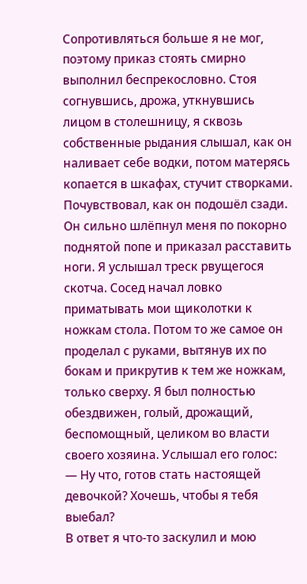Сопротивляться больше я не мог, поэтому приказ стоять смирно выполнил беспрекословно. Стоя согнувшись, дрожа, уткнувшись лицом в столешницу, я сквозь собственные рыдания слышал, как он наливает себе водки, потом матерясь копается в шкафах, стучит створками. Почувствовал, как он подошёл сзади. Он сильно шлёпнул меня по покорно поднятой попе и приказал расставить ноги. Я услышал треск рвущегося скотча. Сосед начал ловко приматывать мои щиколотки к ножкам стола. Потом то же самое он проделал с руками, вытянув их по бокам и прикрутив к тем же ножкам, только сверху. Я был полностью обездвижен, голый, дрожащий, беспомощный, целиком во власти своего хозяина. Услышал его голос:
— Ну что, готов стать настоящей девочкой? Хочешь, чтобы я тебя выебал?
В ответ я что-то заскулил и мою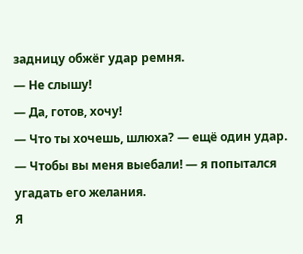задницу обжёг удар ремня.
— Не слышу!
— Да, готов, хочу!
— Что ты хочешь, шлюха? — ещё один удар.
— Чтобы вы меня выебали! — я попытался угадать его желания.
Я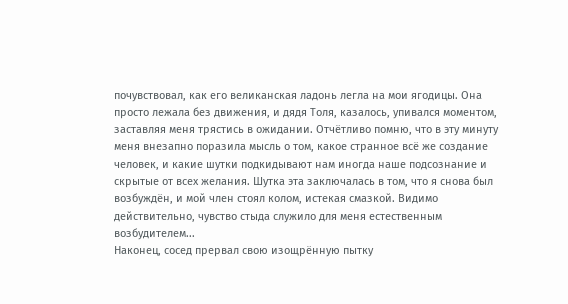почувствовал, как его великанская ладонь легла на мои ягодицы. Она просто лежала без движения, и дядя Толя, казалось, упивался моментом, заставляя меня трястись в ожидании. Отчётливо помню, что в эту минуту меня внезапно поразила мысль о том, какое странное всё же создание человек, и какие шутки подкидывают нам иногда наше подсознание и скрытые от всех желания. Шутка эта заключалась в том, что я снова был возбуждён, и мой член стоял колом, истекая смазкой. Видимо действительно, чувство стыда служило для меня естественным возбудителем...
Наконец, сосед прервал свою изощрённую пытку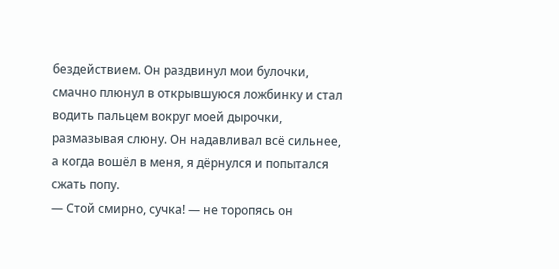бездействием. Он раздвинул мои булочки, смачно плюнул в открывшуюся ложбинку и стал водить пальцем вокруг моей дырочки, размазывая слюну. Он надавливал всё сильнее, а когда вошёл в меня, я дёрнулся и попытался сжать попу.
— Стой смирно, сучка! — не торопясь он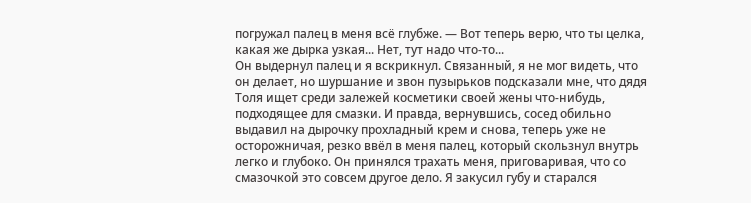погружал палец в меня всё глубже. — Вот теперь верю, что ты целка, какая же дырка узкая... Нет, тут надо что-то...
Он выдернул палец и я вскрикнул. Связанный, я не мог видеть, что он делает, но шуршание и звон пузырьков подсказали мне, что дядя Толя ищет среди залежей косметики своей жены что-нибудь, подходящее для смазки. И правда, вернувшись, сосед обильно выдавил на дырочку прохладный крем и снова, теперь уже не осторожничая, резко ввёл в меня палец, который скользнул внутрь легко и глубоко. Он принялся трахать меня, приговаривая, что со смазочкой это совсем другое дело. Я закусил губу и старался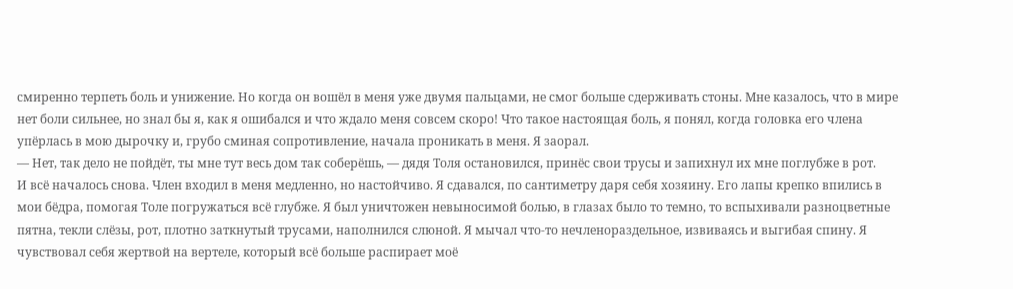смиренно терпеть боль и унижение. Но когда он вошёл в меня уже двумя пальцами, не смог больше сдерживать стоны. Мне казалось, что в мире нет боли сильнее, но знал бы я, как я ошибался и что ждало меня совсем скоро! Что такое настоящая боль, я понял, когда головка его члена упёрлась в мою дырочку и, грубо сминая сопротивление, начала проникать в меня. Я заорал.
— Нет, так дело не пойдёт, ты мне тут весь дом так соберёшь, — дядя Толя остановился, принёс свои трусы и запихнул их мне поглубже в рот.
И всё началось снова. Член входил в меня медленно, но настойчиво. Я сдавался, по сантиметру даря себя хозяину. Его лапы крепко впились в мои бёдра, помогая Толе погружаться всё глубже. Я был уничтожен невыносимой болью, в глазах было то темно, то вспыхивали разноцветные пятна, текли слёзы, рот, плотно заткнутый трусами, наполнился слюной. Я мычал что-то нечленораздельное, извиваясь и выгибая спину. Я чувствовал себя жертвой на вертеле, который всё больше распирает моё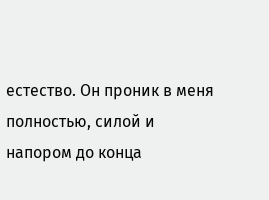естество. Он проник в меня полностью, силой и напором до конца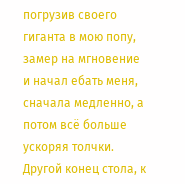погрузив своего гиганта в мою попу, замер на мгновение и начал ебать меня, сначала медленно, а потом всё больше ускоряя толчки. Другой конец стола, к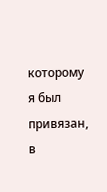которому я был привязан, в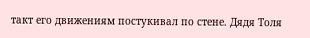такт его движениям постукивал по стене. Дядя Толя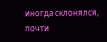иногда склонялся, почти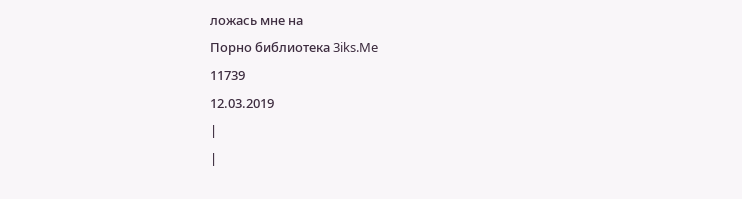ложась мне на
Порно библиотека 3iks.Me
11739
12.03.2019
|
|